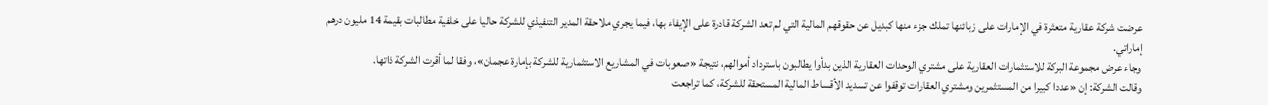عرضت شركة عقارية متعثرة في الإمارات على زبائنها تملك جزء منها كبديل عن حقوقهم المالية التي لم تعد الشركة قادرة على الإيفاء بها، فيما يجري ملاحقة المدير التنفيذي للشركة حاليا على خلفية مطالبات بقيمة 14 مليون درهم إماراتي.
وجاء عرض مجموعة البركة للاستثمارات العقارية على مشتري الوحدات العقارية الذين بدأوا يطالبون باسترداد أموالهم، نتيجة «صعوبات في المشاريع الاستثمارية للشركة بإمارة عجمان»، وفقا لما أقرت الشركة ذاتها.
وقالت الشركة: إن «عددا كبيرا من المستثمرين ومشتري العقارات توقفوا عن تسديد الأقساط المالية المستحقة للشركة، كما تراجعت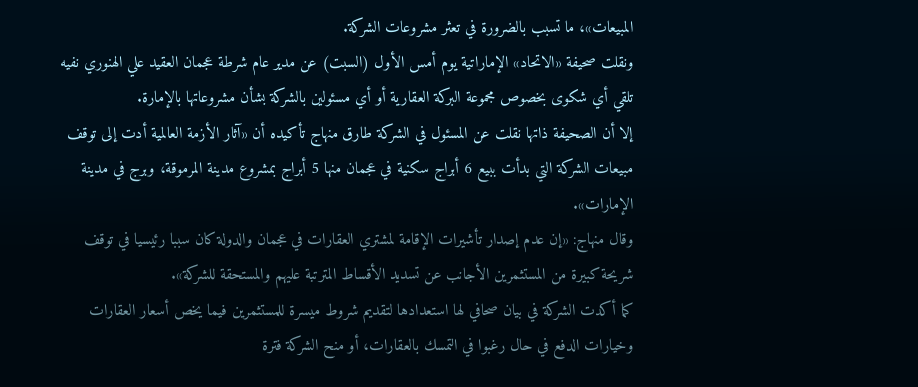المبيعات»، ما تسبب بالضرورة في تعثر مشروعات الشركة.
ونقلت صحيفة «الاتحاد» الإماراتية يوم أمس الأول (السبت) عن مدير عام شرطة عجمان العقيد علي الهنوري نفيه تلقي أي شكوى بخصوص مجموعة البركة العقارية أو أي مسئولين بالشركة بشأن مشروعاتها بالإمارة.
إلا أن الصحيفة ذاتها نقلت عن المسئول في الشركة طارق منهاج تأكيده أن «آثار الأزمة العالمية أدت إلى توقف مبيعات الشركة التي بدأت ببيع 6 أبراج سكنية في عجمان منها 5 أبراج بمشروع مدينة المرموقة، وبرج في مدينة الإمارات».
وقال منهاج: «إن عدم إصدار تأشيرات الإقامة لمشتري العقارات في عجمان والدولة كان سببا رئيسيا في توقف شريحة كبيرة من المستثمرين الأجانب عن تسديد الأقساط المترتبة عليهم والمستحقة للشركة».
كما أكدت الشركة في بيان صحافي لها استعدادها لتقديم شروط ميسرة للمستثمرين فيما يخص أسعار العقارات وخيارات الدفع في حال رغبوا في التمسك بالعقارات، أو منح الشركة فترة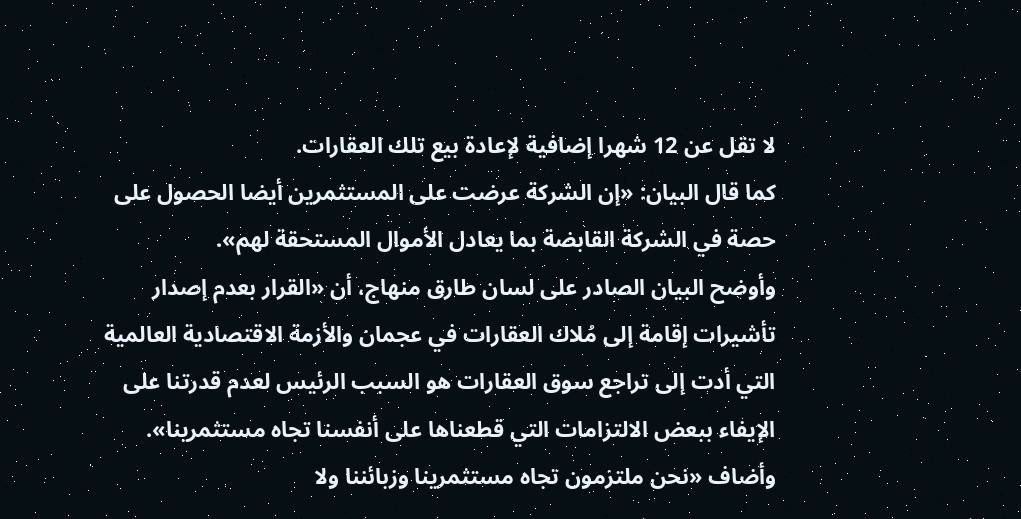لا تقل عن 12 شهرا إضافية لإعادة بيع تلك العقارات.
كما قال البيان: «إن الشركة عرضت على المستثمرين أيضا الحصول على حصة في الشركة القابضة بما يعادل الأموال المستحقة لهم».
وأوضح البيان الصادر على لسان طارق منهاج، أن «القرار بعدم إصدار تأشيرات إقامة إلى مُلاك العقارات في عجمان والأزمة الاقتصادية العالمية التي أدت إلى تراجع سوق العقارات هو السبب الرئيس لعدم قدرتنا على الإيفاء ببعض الالتزامات التي قطعناها على أنفسنا تجاه مستثمرينا».
وأضاف «نحن ملتزمون تجاه مستثمرينا وزبائننا ولا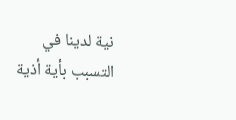نية لدينا في التسبب بأية أذية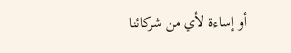أو إساءة لأي من شركائنا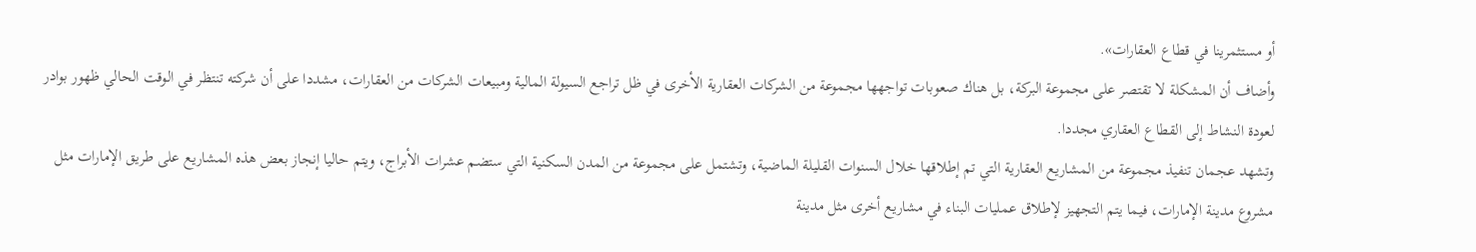أو مستثمرينا في قطاع العقارات».
وأضاف أن المشكلة لا تقتصر على مجموعة البركة، بل هناك صعوبات تواجهها مجموعة من الشركات العقارية الأخرى في ظل تراجع السيولة المالية ومبيعات الشركات من العقارات، مشددا على أن شركته تنتظر في الوقت الحالي ظهور بوادر لعودة النشاط إلى القطاع العقاري مجددا.
وتشهد عجمان تنفيذ مجموعة من المشاريع العقارية التي تم إطلاقها خلال السنوات القليلة الماضية، وتشتمل على مجموعة من المدن السكنية التي ستضم عشرات الأبراج، ويتم حاليا إنجاز بعض هذه المشاريع على طريق الإمارات مثل مشروع مدينة الإمارات، فيما يتم التجهيز لإطلاق عمليات البناء في مشاريع أخرى مثل مدينة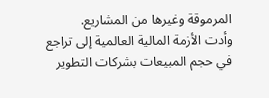المرموقة وغيرها من المشاريع.
وأدت الأزمة المالية العالمية إلى تراجع في حجم المبيعات بشركات التطوير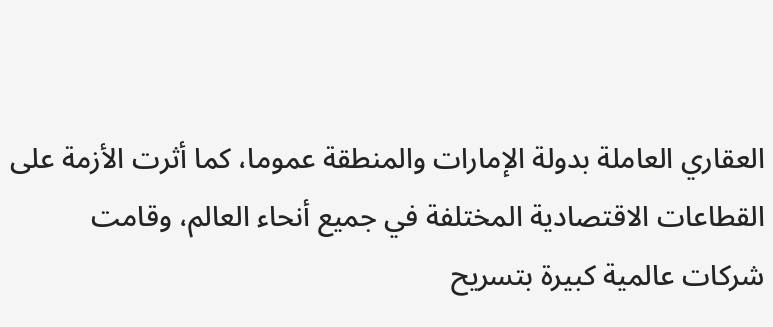العقاري العاملة بدولة الإمارات والمنطقة عموما، كما أثرت الأزمة على القطاعات الاقتصادية المختلفة في جميع أنحاء العالم، وقامت شركات عالمية كبيرة بتسريح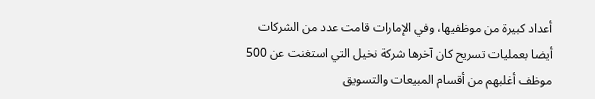أعداد كبيرة من موظفيها، وفي الإمارات قامت عدد من الشركات أيضا بعمليات تسريح كان آخرها شركة نخيل التي استغنت عن 500 موظف أغلبهم من أقسام المبيعات والتسويق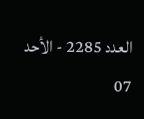العدد 2285 - الأحد 07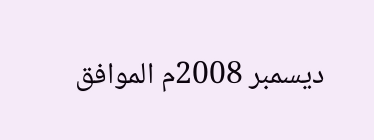ديسمبر 2008م الموافق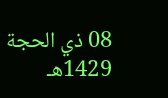08 ذي الحجة 1429هـ